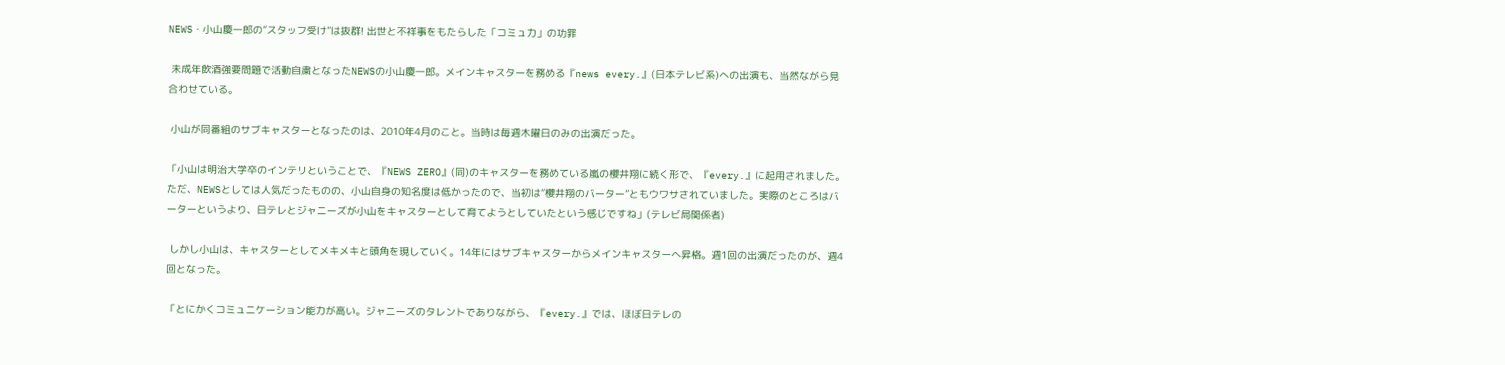NEWS・小山慶一郎の“スタッフ受け”は抜群! 出世と不祥事をもたらした「コミュ力」の功罪

 未成年飲酒強要問題で活動自粛となったNEWSの小山慶一郎。メインキャスターを務める『news every.』(日本テレビ系)への出演も、当然ながら見合わせている。

 小山が同番組のサブキャスターとなったのは、2010年4月のこと。当時は毎週木曜日のみの出演だった。

「小山は明治大学卒のインテリということで、『NEWS ZERO』(同)のキャスターを務めている嵐の櫻井翔に続く形で、『every.』に起用されました。ただ、NEWSとしては人気だったものの、小山自身の知名度は低かったので、当初は“櫻井翔のバーター”ともウワサされていました。実際のところはバーターというより、日テレとジャニーズが小山をキャスターとして育てようとしていたという感じですね」(テレビ局関係者)

 しかし小山は、キャスターとしてメキメキと頭角を現していく。14年にはサブキャスターからメインキャスターへ昇格。週1回の出演だったのが、週4回となった。

「とにかくコミュニケーション能力が高い。ジャニーズのタレントでありながら、『every.』では、ほぼ日テレの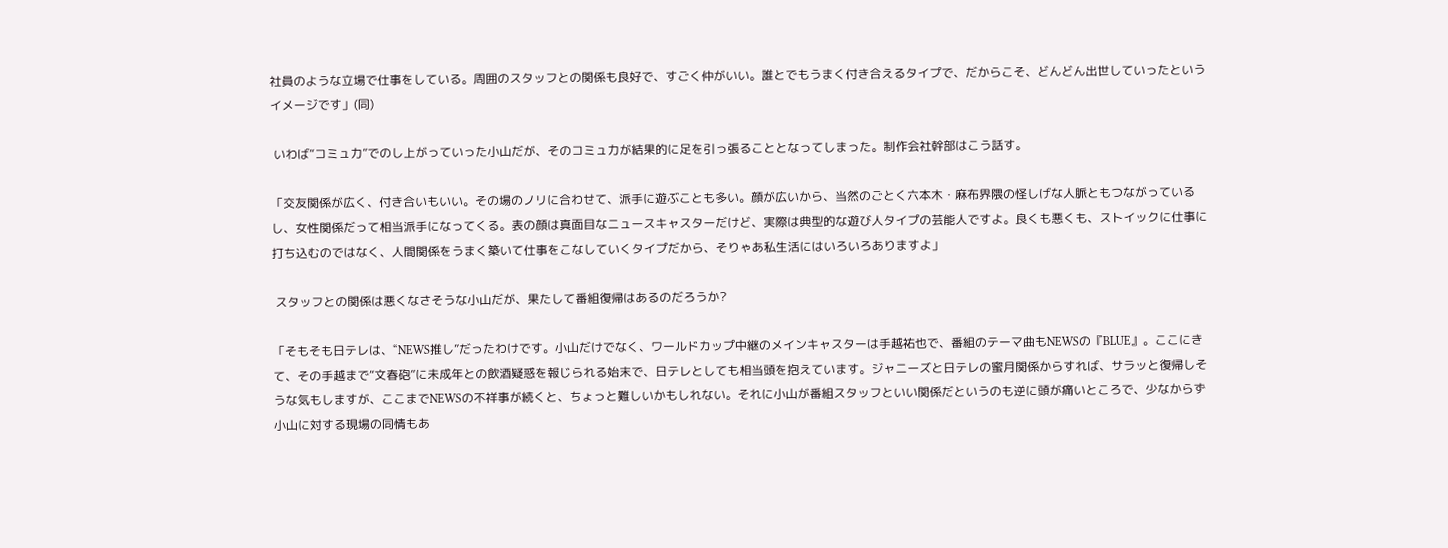社員のような立場で仕事をしている。周囲のスタッフとの関係も良好で、すごく仲がいい。誰とでもうまく付き合えるタイプで、だからこそ、どんどん出世していったというイメージです」(同)

 いわば“コミュ力”でのし上がっていった小山だが、そのコミュ力が結果的に足を引っ張ることとなってしまった。制作会社幹部はこう話す。

「交友関係が広く、付き合いもいい。その場のノリに合わせて、派手に遊ぶことも多い。顔が広いから、当然のごとく六本木・麻布界隈の怪しげな人脈ともつながっているし、女性関係だって相当派手になってくる。表の顔は真面目なニュースキャスターだけど、実際は典型的な遊び人タイプの芸能人ですよ。良くも悪くも、ストイックに仕事に打ち込むのではなく、人間関係をうまく築いて仕事をこなしていくタイプだから、そりゃあ私生活にはいろいろありますよ」

 スタッフとの関係は悪くなさそうな小山だが、果たして番組復帰はあるのだろうか?

「そもそも日テレは、“NEWS推し”だったわけです。小山だけでなく、ワールドカップ中継のメインキャスターは手越祐也で、番組のテーマ曲もNEWSの『BLUE』。ここにきて、その手越まで“文春砲”に未成年との飲酒疑惑を報じられる始末で、日テレとしても相当頭を抱えています。ジャニーズと日テレの蜜月関係からすれば、サラッと復帰しそうな気もしますが、ここまでNEWSの不祥事が続くと、ちょっと難しいかもしれない。それに小山が番組スタッフといい関係だというのも逆に頭が痛いところで、少なからず小山に対する現場の同情もあ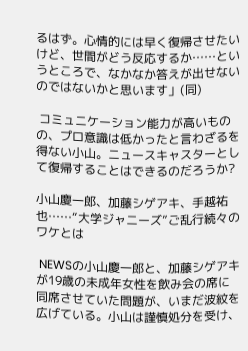るはず。心情的には早く復帰させたいけど、世間がどう反応するか……というところで、なかなか答えが出せないのではないかと思います」(同)

 コミュニケーション能力が高いものの、プロ意識は低かったと言わざるを得ない小山。ニュースキャスターとして復帰することはできるのだろうか?

小山慶一郎、加藤シゲアキ、手越祐也……“大学ジャニーズ”ご乱行続々のワケとは

 NEWSの小山慶一郎と、加藤シゲアキが19歳の未成年女性を飲み会の席に同席させていた問題が、いまだ波紋を広げている。小山は謹慎処分を受け、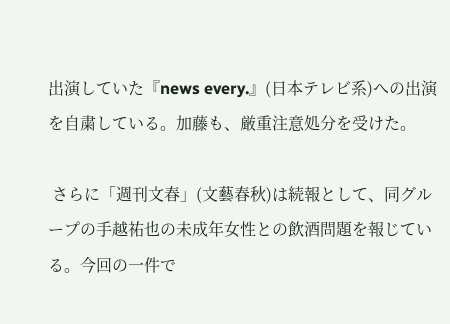出演していた『news every.』(日本テレビ系)への出演を自粛している。加藤も、厳重注意処分を受けた。

 さらに「週刊文春」(文藝春秋)は続報として、同グループの手越祐也の未成年女性との飲酒問題を報じている。今回の一件で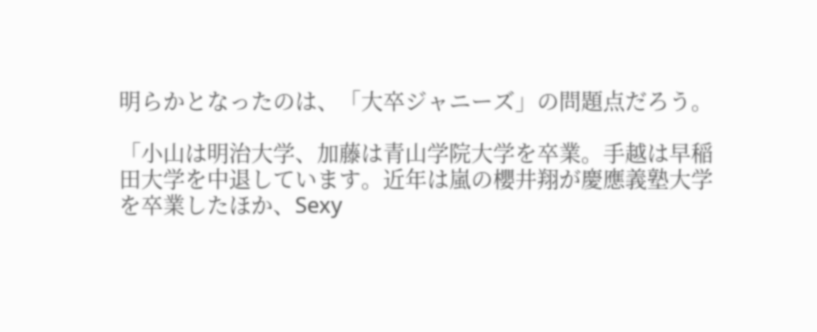明らかとなったのは、「大卒ジャニーズ」の問題点だろう。

「小山は明治大学、加藤は青山学院大学を卒業。手越は早稲田大学を中退しています。近年は嵐の櫻井翔が慶應義塾大学を卒業したほか、Sexy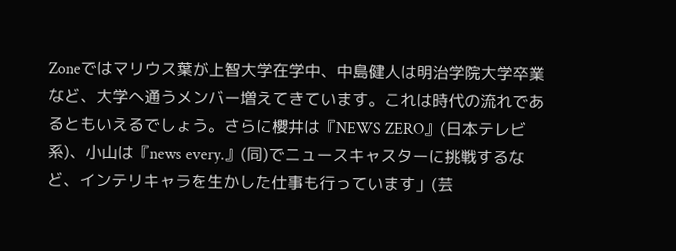Zoneではマリウス葉が上智大学在学中、中島健人は明治学院大学卒業など、大学へ通うメンバー増えてきています。これは時代の流れであるともいえるでしょう。さらに櫻井は『NEWS ZERO』(日本テレビ系)、小山は『news every.』(同)でニュースキャスターに挑戦するなど、インテリキャラを生かした仕事も行っています」(芸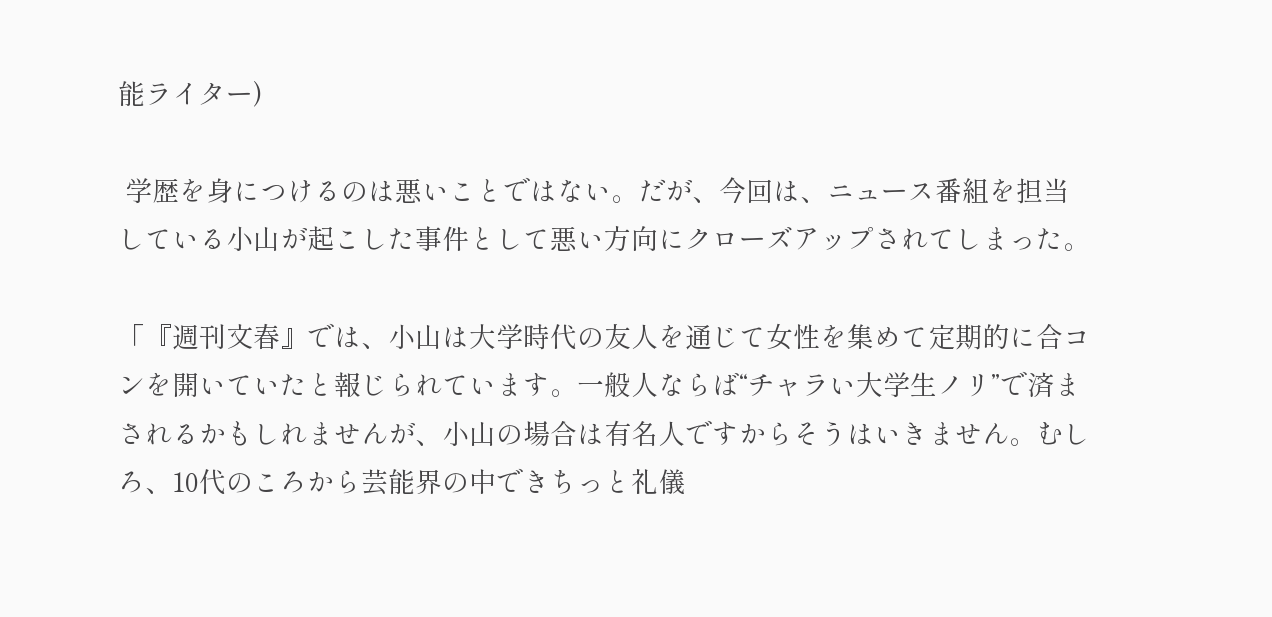能ライター)

 学歴を身につけるのは悪いことではない。だが、今回は、ニュース番組を担当している小山が起こした事件として悪い方向にクローズアップされてしまった。

「『週刊文春』では、小山は大学時代の友人を通じて女性を集めて定期的に合コンを開いていたと報じられています。一般人ならば“チャラい大学生ノリ”で済まされるかもしれませんが、小山の場合は有名人ですからそうはいきません。むしろ、10代のころから芸能界の中できちっと礼儀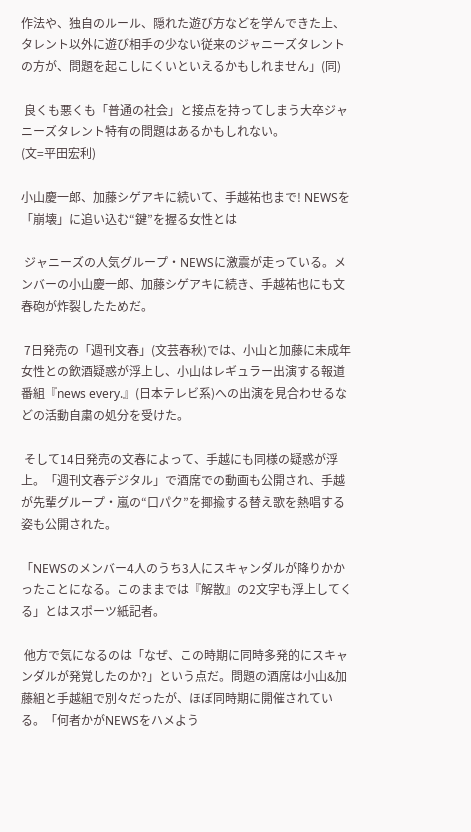作法や、独自のルール、隠れた遊び方などを学んできた上、タレント以外に遊び相手の少ない従来のジャニーズタレントの方が、問題を起こしにくいといえるかもしれません」(同)

 良くも悪くも「普通の社会」と接点を持ってしまう大卒ジャニーズタレント特有の問題はあるかもしれない。
(文=平田宏利)

小山慶一郎、加藤シゲアキに続いて、手越祐也まで! NEWSを「崩壊」に追い込む“鍵”を握る女性とは

 ジャニーズの人気グループ・NEWSに激震が走っている。メンバーの小山慶一郎、加藤シゲアキに続き、手越祐也にも文春砲が炸裂したためだ。

 7日発売の「週刊文春」(文芸春秋)では、小山と加藤に未成年女性との飲酒疑惑が浮上し、小山はレギュラー出演する報道番組『news every.』(日本テレビ系)への出演を見合わせるなどの活動自粛の処分を受けた。

 そして14日発売の文春によって、手越にも同様の疑惑が浮上。「週刊文春デジタル」で酒席での動画も公開され、手越が先輩グループ・嵐の“口パク”を揶揄する替え歌を熱唱する姿も公開された。

「NEWSのメンバー4人のうち3人にスキャンダルが降りかかったことになる。このままでは『解散』の2文字も浮上してくる」とはスポーツ紙記者。

 他方で気になるのは「なぜ、この時期に同時多発的にスキャンダルが発覚したのか?」という点だ。問題の酒席は小山&加藤組と手越組で別々だったが、ほぼ同時期に開催されている。「何者かがNEWSをハメよう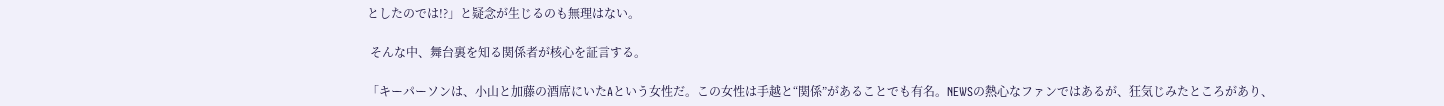としたのでは!?」と疑念が生じるのも無理はない。

 そんな中、舞台裏を知る関係者が核心を証言する。

「キーパーソンは、小山と加藤の酒席にいたAという女性だ。この女性は手越と“関係”があることでも有名。NEWSの熱心なファンではあるが、狂気じみたところがあり、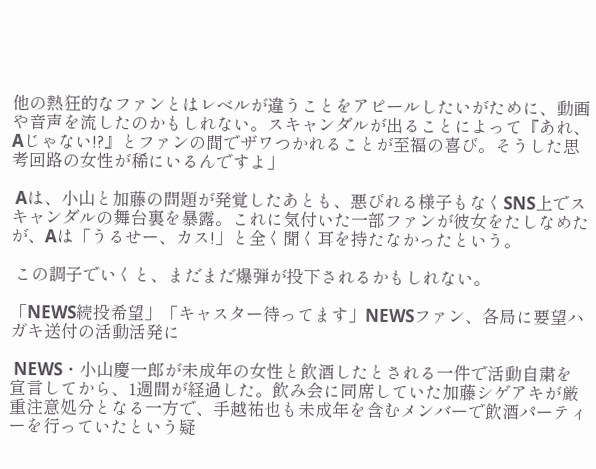他の熱狂的なファンとはレベルが違うことをアピールしたいがために、動画や音声を流したのかもしれない。スキャンダルが出ることによって『あれ、Aじゃない!?』とファンの間でザワつかれることが至福の喜び。そうした思考回路の女性が稀にいるんですよ」

 Aは、小山と加藤の問題が発覚したあとも、悪びれる様子もなくSNS上でスキャンダルの舞台裏を暴露。これに気付いた一部ファンが彼女をたしなめたが、Aは「うるせー、カス!」と全く聞く耳を持たなかったという。

 この調子でいくと、まだまだ爆弾が投下されるかもしれない。

「NEWS続投希望」「キャスター待ってます」NEWSファン、各局に要望ハガキ送付の活動活発に

 NEWS・小山慶一郎が未成年の女性と飲酒したとされる一件で活動自粛を宣言してから、1週間が経過した。飲み会に同席していた加藤シゲアキが厳重注意処分となる一方で、手越祐也も未成年を含むメンバーで飲酒パーティーを行っていたという疑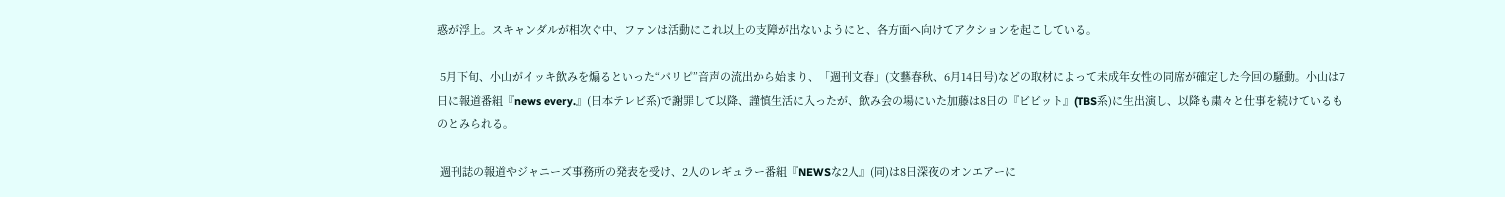惑が浮上。スキャンダルが相次ぐ中、ファンは活動にこれ以上の支障が出ないようにと、各方面へ向けてアクションを起こしている。

 5月下旬、小山がイッキ飲みを煽るといった“パリピ”音声の流出から始まり、「週刊文春」(文藝春秋、6月14日号)などの取材によって未成年女性の同席が確定した今回の騒動。小山は7日に報道番組『news every.』(日本テレビ系)で謝罪して以降、謹慎生活に入ったが、飲み会の場にいた加藤は8日の『ビビット』(TBS系)に生出演し、以降も粛々と仕事を続けているものとみられる。

 週刊誌の報道やジャニーズ事務所の発表を受け、2人のレギュラー番組『NEWSな2人』(同)は8日深夜のオンエアーに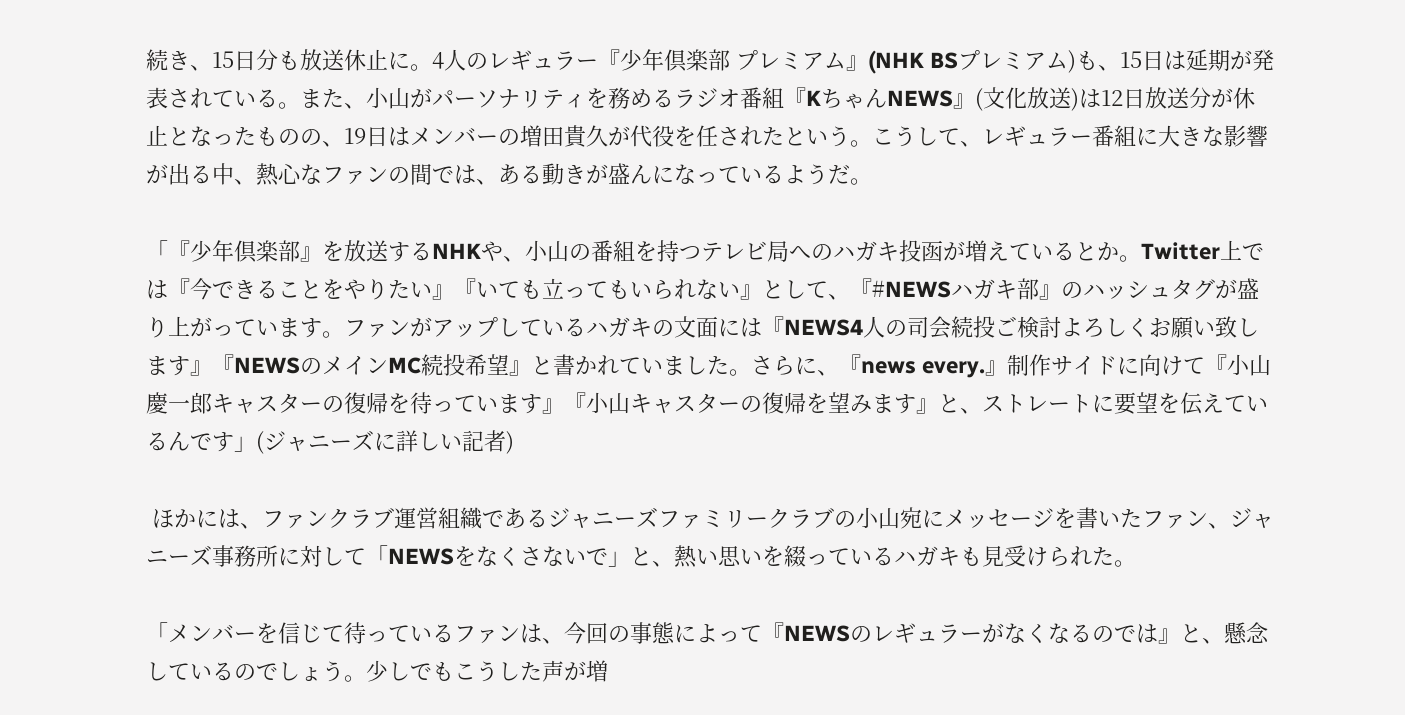続き、15日分も放送休止に。4人のレギュラー『少年倶楽部 プレミアム』(NHK BSプレミアム)も、15日は延期が発表されている。また、小山がパーソナリティを務めるラジオ番組『KちゃんNEWS』(文化放送)は12日放送分が休止となったものの、19日はメンバーの増田貴久が代役を任されたという。こうして、レギュラー番組に大きな影響が出る中、熱心なファンの間では、ある動きが盛んになっているようだ。

「『少年倶楽部』を放送するNHKや、小山の番組を持つテレビ局へのハガキ投函が増えているとか。Twitter上では『今できることをやりたい』『いても立ってもいられない』として、『#NEWSハガキ部』のハッシュタグが盛り上がっています。ファンがアップしているハガキの文面には『NEWS4人の司会続投ご検討よろしくお願い致します』『NEWSのメインMC続投希望』と書かれていました。さらに、『news every.』制作サイドに向けて『小山慶一郎キャスターの復帰を待っています』『小山キャスターの復帰を望みます』と、ストレートに要望を伝えているんです」(ジャニーズに詳しい記者)

 ほかには、ファンクラブ運営組織であるジャニーズファミリークラブの小山宛にメッセージを書いたファン、ジャニーズ事務所に対して「NEWSをなくさないで」と、熱い思いを綴っているハガキも見受けられた。

「メンバーを信じて待っているファンは、今回の事態によって『NEWSのレギュラーがなくなるのでは』と、懸念しているのでしょう。少しでもこうした声が増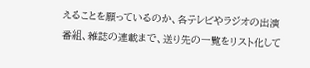えることを願っているのか、各テレビやラジオの出演番組、雑誌の連載まで、送り先の一覧をリスト化して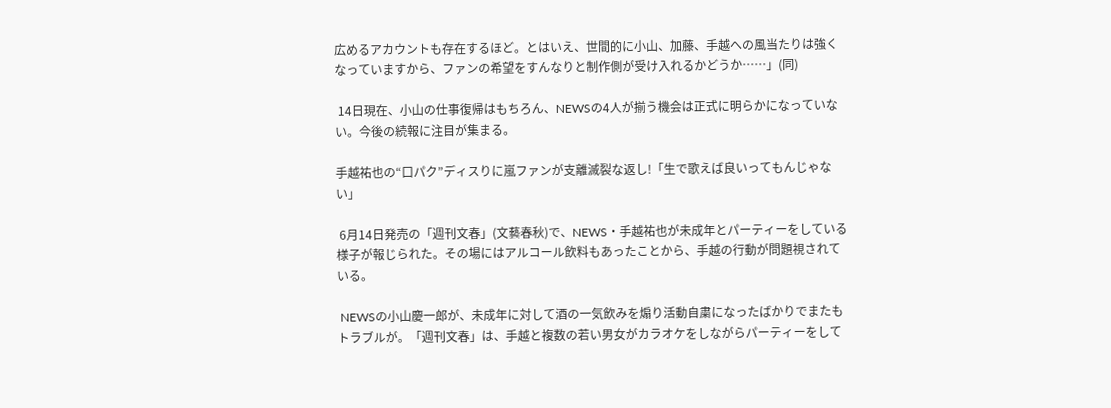広めるアカウントも存在するほど。とはいえ、世間的に小山、加藤、手越への風当たりは強くなっていますから、ファンの希望をすんなりと制作側が受け入れるかどうか……」(同)

 14日現在、小山の仕事復帰はもちろん、NEWSの4人が揃う機会は正式に明らかになっていない。今後の続報に注目が集まる。

手越祐也の“口パク”ディスりに嵐ファンが支離滅裂な返し!「生で歌えば良いってもんじゃない」

 6月14日発売の「週刊文春」(文藝春秋)で、NEWS・手越祐也が未成年とパーティーをしている様子が報じられた。その場にはアルコール飲料もあったことから、手越の行動が問題視されている。

 NEWSの小山慶一郎が、未成年に対して酒の一気飲みを煽り活動自粛になったばかりでまたもトラブルが。「週刊文春」は、手越と複数の若い男女がカラオケをしながらパーティーをして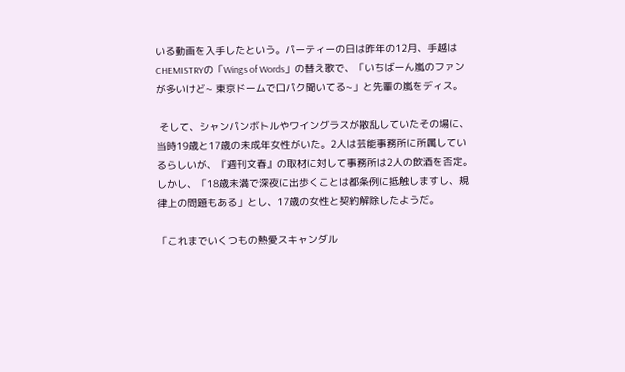いる動画を入手したという。パーティーの日は昨年の12月、手越はCHEMISTRYの「Wings of Words」の替え歌で、「いちばーん嵐のファンが多いけど~ 東京ドームで口パク聞いてる~」と先輩の嵐をディス。

 そして、シャンパンボトルやワイングラスが散乱していたその場に、当時19歳と17歳の未成年女性がいた。2人は芸能事務所に所属しているらしいが、『週刊文春』の取材に対して事務所は2人の飲酒を否定。しかし、「18歳未満で深夜に出歩くことは都条例に抵触しますし、規律上の問題もある」とし、17歳の女性と契約解除したようだ。

「これまでいくつもの熱愛スキャンダル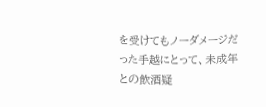を受けてもノーダメージだった手越にとって、未成年との飲酒疑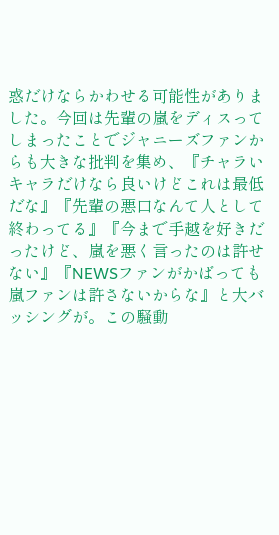惑だけならかわせる可能性がありました。今回は先輩の嵐をディスってしまったことでジャニーズファンからも大きな批判を集め、『チャラいキャラだけなら良いけどこれは最低だな』『先輩の悪口なんて人として終わってる』『今まで手越を好きだったけど、嵐を悪く言ったのは許せない』『NEWSファンがかばっても嵐ファンは許さないからな』と大バッシングが。この騒動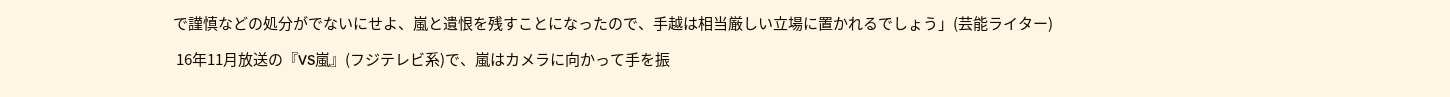で謹慎などの処分がでないにせよ、嵐と遺恨を残すことになったので、手越は相当厳しい立場に置かれるでしょう」(芸能ライター)

 16年11月放送の『VS嵐』(フジテレビ系)で、嵐はカメラに向かって手を振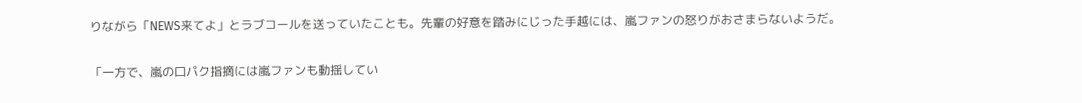りながら「NEWS来てよ」とラブコールを送っていたことも。先輩の好意を踏みにじった手越には、嵐ファンの怒りがおさまらないようだ。

「一方で、嵐の口パク指摘には嵐ファンも動揺してい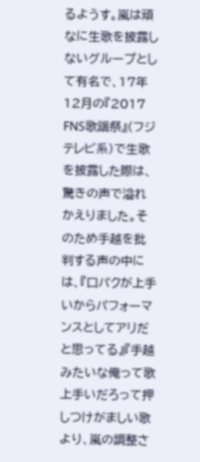るようす。嵐は頑なに生歌を披露しないグループとして有名で、17年12月の『2017 FNS歌謡祭』(フジテレビ系)で生歌を披露した際は、驚きの声で溢れかえりました。そのため手越を批判する声の中には、『口パクが上手いからパフォーマンスとしてアリだと思ってる』『手越みたいな俺って歌上手いだろって押しつけがましい歌より、嵐の調整さ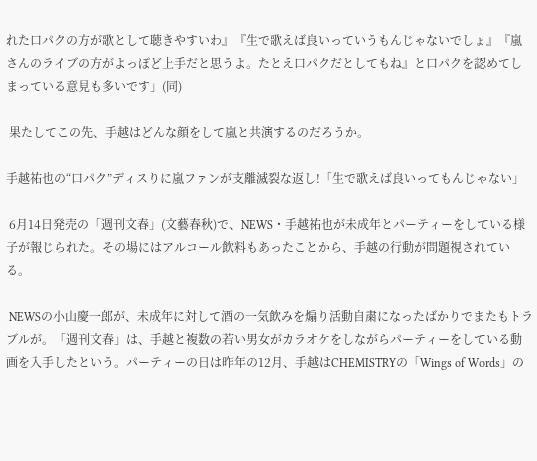れた口パクの方が歌として聴きやすいわ』『生で歌えば良いっていうもんじゃないでしょ』『嵐さんのライブの方がよっぽど上手だと思うよ。たとえ口パクだとしてもね』と口パクを認めてしまっている意見も多いです」(同)

 果たしてこの先、手越はどんな顔をして嵐と共演するのだろうか。

手越祐也の“口パク”ディスりに嵐ファンが支離滅裂な返し!「生で歌えば良いってもんじゃない」

 6月14日発売の「週刊文春」(文藝春秋)で、NEWS・手越祐也が未成年とパーティーをしている様子が報じられた。その場にはアルコール飲料もあったことから、手越の行動が問題視されている。

 NEWSの小山慶一郎が、未成年に対して酒の一気飲みを煽り活動自粛になったばかりでまたもトラブルが。「週刊文春」は、手越と複数の若い男女がカラオケをしながらパーティーをしている動画を入手したという。パーティーの日は昨年の12月、手越はCHEMISTRYの「Wings of Words」の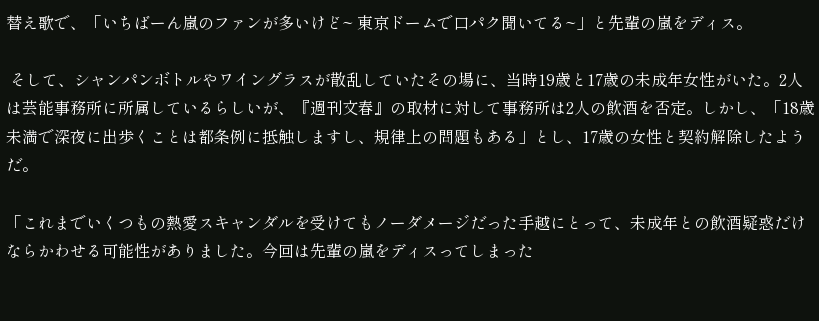替え歌で、「いちばーん嵐のファンが多いけど~ 東京ドームで口パク聞いてる~」と先輩の嵐をディス。

 そして、シャンパンボトルやワイングラスが散乱していたその場に、当時19歳と17歳の未成年女性がいた。2人は芸能事務所に所属しているらしいが、『週刊文春』の取材に対して事務所は2人の飲酒を否定。しかし、「18歳未満で深夜に出歩くことは都条例に抵触しますし、規律上の問題もある」とし、17歳の女性と契約解除したようだ。

「これまでいくつもの熱愛スキャンダルを受けてもノーダメージだった手越にとって、未成年との飲酒疑惑だけならかわせる可能性がありました。今回は先輩の嵐をディスってしまった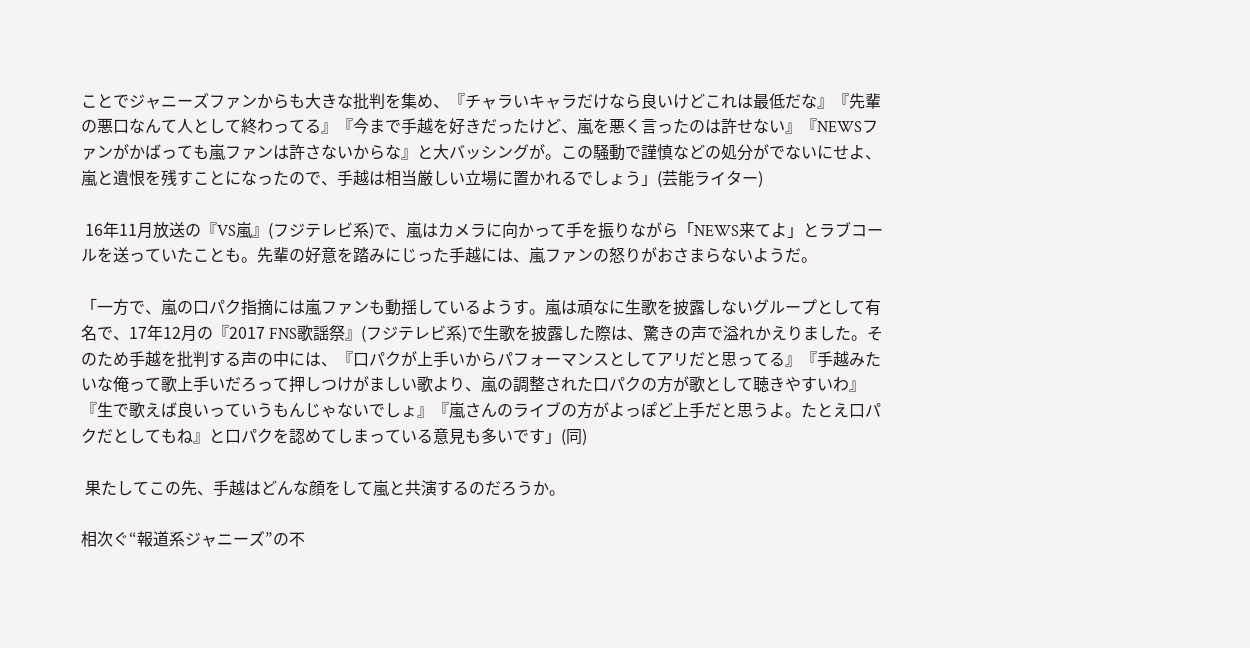ことでジャニーズファンからも大きな批判を集め、『チャラいキャラだけなら良いけどこれは最低だな』『先輩の悪口なんて人として終わってる』『今まで手越を好きだったけど、嵐を悪く言ったのは許せない』『NEWSファンがかばっても嵐ファンは許さないからな』と大バッシングが。この騒動で謹慎などの処分がでないにせよ、嵐と遺恨を残すことになったので、手越は相当厳しい立場に置かれるでしょう」(芸能ライター)

 16年11月放送の『VS嵐』(フジテレビ系)で、嵐はカメラに向かって手を振りながら「NEWS来てよ」とラブコールを送っていたことも。先輩の好意を踏みにじった手越には、嵐ファンの怒りがおさまらないようだ。

「一方で、嵐の口パク指摘には嵐ファンも動揺しているようす。嵐は頑なに生歌を披露しないグループとして有名で、17年12月の『2017 FNS歌謡祭』(フジテレビ系)で生歌を披露した際は、驚きの声で溢れかえりました。そのため手越を批判する声の中には、『口パクが上手いからパフォーマンスとしてアリだと思ってる』『手越みたいな俺って歌上手いだろって押しつけがましい歌より、嵐の調整された口パクの方が歌として聴きやすいわ』『生で歌えば良いっていうもんじゃないでしょ』『嵐さんのライブの方がよっぽど上手だと思うよ。たとえ口パクだとしてもね』と口パクを認めてしまっている意見も多いです」(同)

 果たしてこの先、手越はどんな顔をして嵐と共演するのだろうか。

相次ぐ“報道系ジャニーズ”の不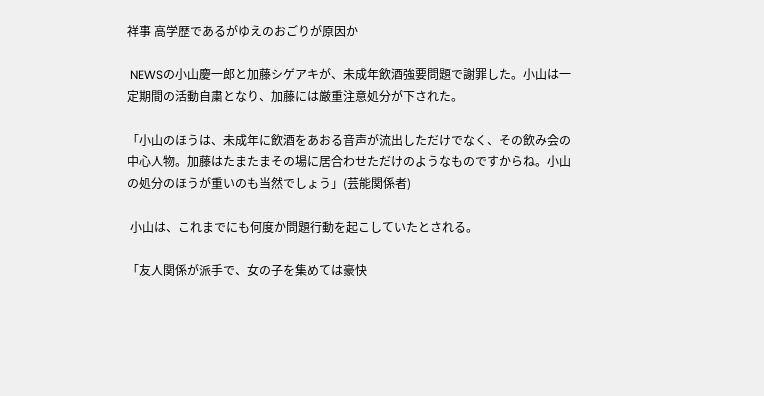祥事 高学歴であるがゆえのおごりが原因か

 NEWSの小山慶一郎と加藤シゲアキが、未成年飲酒強要問題で謝罪した。小山は一定期間の活動自粛となり、加藤には厳重注意処分が下された。

「小山のほうは、未成年に飲酒をあおる音声が流出しただけでなく、その飲み会の中心人物。加藤はたまたまその場に居合わせただけのようなものですからね。小山の処分のほうが重いのも当然でしょう」(芸能関係者)

 小山は、これまでにも何度か問題行動を起こしていたとされる。

「友人関係が派手で、女の子を集めては豪快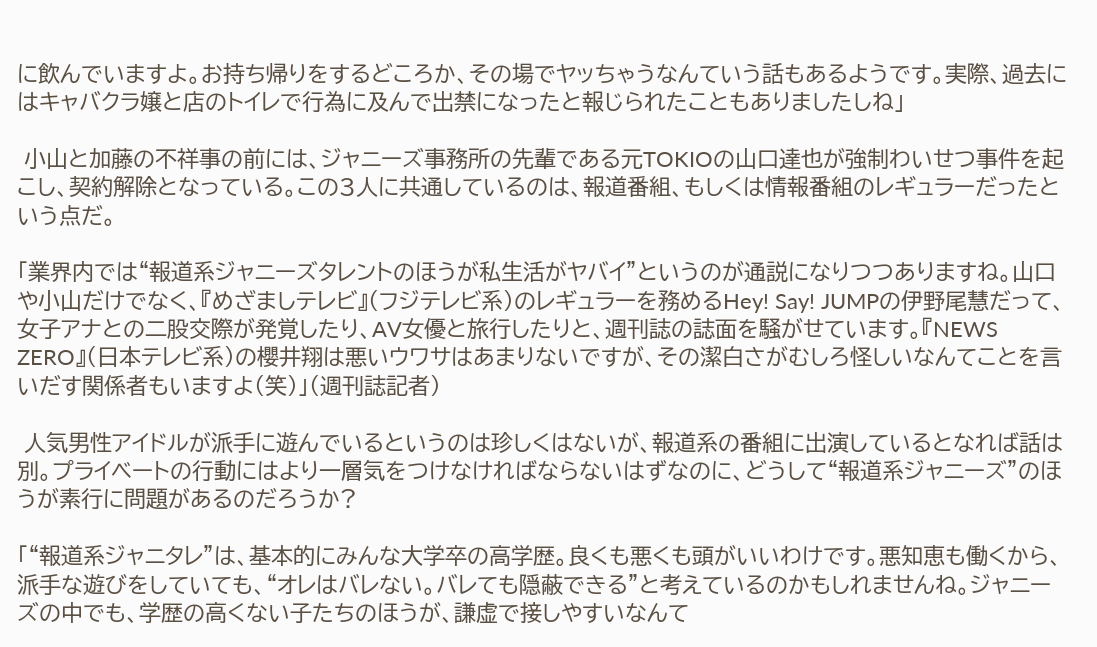に飲んでいますよ。お持ち帰りをするどころか、その場でヤッちゃうなんていう話もあるようです。実際、過去にはキャバクラ嬢と店のトイレで行為に及んで出禁になったと報じられたこともありましたしね」

 小山と加藤の不祥事の前には、ジャニーズ事務所の先輩である元TOKIOの山口達也が強制わいせつ事件を起こし、契約解除となっている。この3人に共通しているのは、報道番組、もしくは情報番組のレギュラーだったという点だ。

「業界内では“報道系ジャニーズタレントのほうが私生活がヤバイ”というのが通説になりつつありますね。山口や小山だけでなく、『めざましテレビ』(フジテレビ系)のレギュラーを務めるHey! Say! JUMPの伊野尾慧だって、女子アナとの二股交際が発覚したり、AV女優と旅行したりと、週刊誌の誌面を騒がせています。『NEWS ZERO』(日本テレビ系)の櫻井翔は悪いウワサはあまりないですが、その潔白さがむしろ怪しいなんてことを言いだす関係者もいますよ(笑)」(週刊誌記者)

 人気男性アイドルが派手に遊んでいるというのは珍しくはないが、報道系の番組に出演しているとなれば話は別。プライベートの行動にはより一層気をつけなければならないはずなのに、どうして“報道系ジャニーズ”のほうが素行に問題があるのだろうか?

「“報道系ジャニタレ”は、基本的にみんな大学卒の高学歴。良くも悪くも頭がいいわけです。悪知恵も働くから、派手な遊びをしていても、“オレはバレない。バレても隠蔽できる”と考えているのかもしれませんね。ジャニーズの中でも、学歴の高くない子たちのほうが、謙虚で接しやすいなんて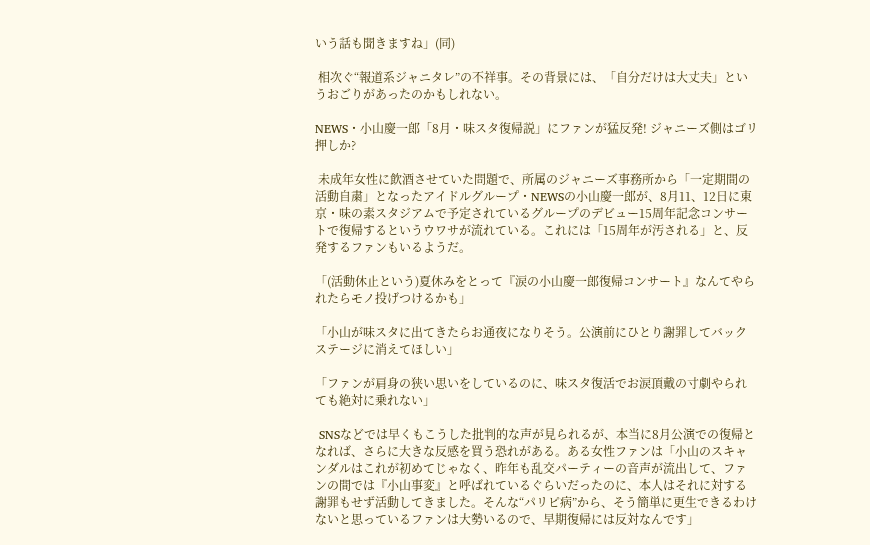いう話も聞きますね」(同)

 相次ぐ“報道系ジャニタレ”の不祥事。その背景には、「自分だけは大丈夫」というおごりがあったのかもしれない。

NEWS・小山慶一郎「8月・味スタ復帰説」にファンが猛反発! ジャニーズ側はゴリ押しか?

 未成年女性に飲酒させていた問題で、所属のジャニーズ事務所から「一定期間の活動自粛」となったアイドルグループ・NEWSの小山慶一郎が、8月11、12日に東京・味の素スタジアムで予定されているグループのデビュー15周年記念コンサートで復帰するというウワサが流れている。これには「15周年が汚される」と、反発するファンもいるようだ。

「(活動休止という)夏休みをとって『涙の小山慶一郎復帰コンサート』なんてやられたらモノ投げつけるかも」

「小山が味スタに出てきたらお通夜になりそう。公演前にひとり謝罪してバックステージに消えてほしい」

「ファンが肩身の狭い思いをしているのに、味スタ復活でお涙頂戴の寸劇やられても絶対に乗れない」

 SNSなどでは早くもこうした批判的な声が見られるが、本当に8月公演での復帰となれば、さらに大きな反感を買う恐れがある。ある女性ファンは「小山のスキャンダルはこれが初めてじゃなく、昨年も乱交パーティーの音声が流出して、ファンの間では『小山事変』と呼ばれているぐらいだったのに、本人はそれに対する謝罪もせず活動してきました。そんな“パリピ病”から、そう簡単に更生できるわけないと思っているファンは大勢いるので、早期復帰には反対なんです」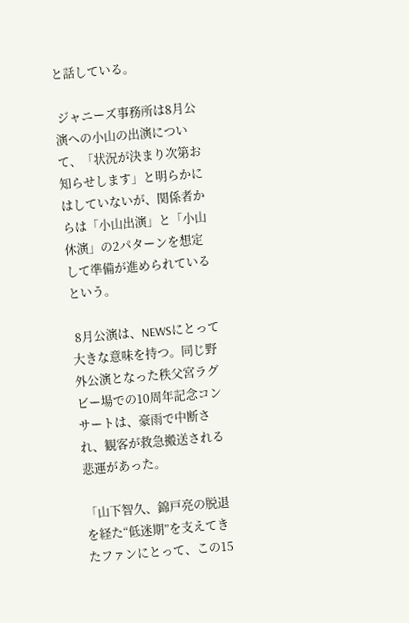と話している。

 ジャニーズ事務所は8月公演への小山の出演について、「状況が決まり次第お知らせします」と明らかにはしていないが、関係者からは「小山出演」と「小山休演」の2パターンを想定して準備が進められているという。

 8月公演は、NEWSにとって大きな意味を持つ。同じ野外公演となった秩父宮ラグビー場での10周年記念コンサートは、豪雨で中断され、観客が救急搬送される悲運があった。

「山下智久、錦戸亮の脱退を経た“低迷期”を支えてきたファンにとって、この15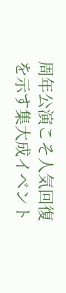周年公演こそ人気回復を示す集大成イベント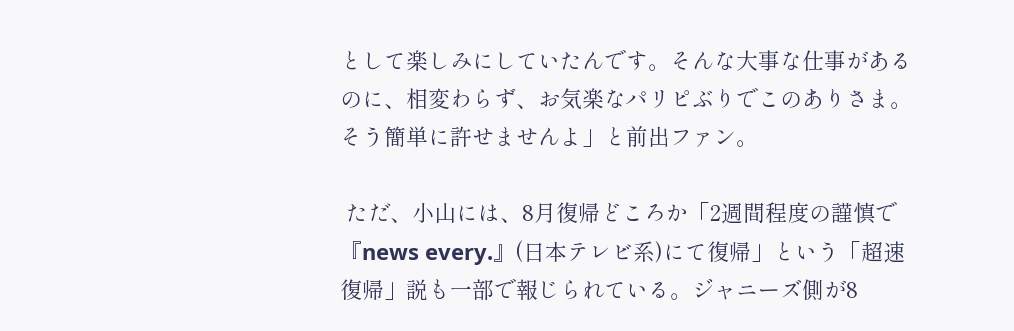として楽しみにしていたんです。そんな大事な仕事があるのに、相変わらず、お気楽なパリピぶりでこのありさま。そう簡単に許せませんよ」と前出ファン。

 ただ、小山には、8月復帰どころか「2週間程度の謹慎で『news every.』(日本テレビ系)にて復帰」という「超速復帰」説も一部で報じられている。ジャニーズ側が8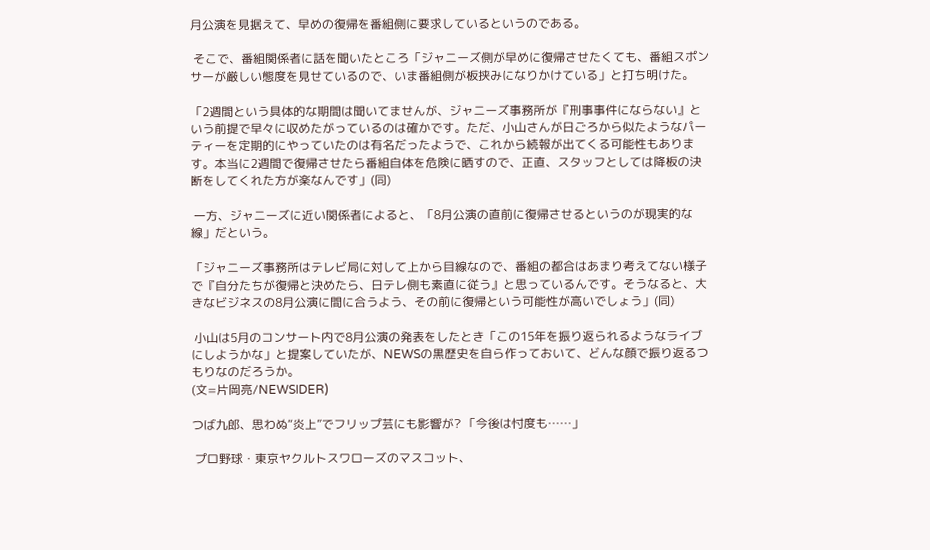月公演を見据えて、早めの復帰を番組側に要求しているというのである。

 そこで、番組関係者に話を聞いたところ「ジャニーズ側が早めに復帰させたくても、番組スポンサーが厳しい態度を見せているので、いま番組側が板挟みになりかけている」と打ち明けた。

「2週間という具体的な期間は聞いてませんが、ジャニーズ事務所が『刑事事件にならない』という前提で早々に収めたがっているのは確かです。ただ、小山さんが日ごろから似たようなパーティーを定期的にやっていたのは有名だったようで、これから続報が出てくる可能性もあります。本当に2週間で復帰させたら番組自体を危険に晒すので、正直、スタッフとしては降板の決断をしてくれた方が楽なんです」(同)

 一方、ジャニーズに近い関係者によると、「8月公演の直前に復帰させるというのが現実的な線」だという。

「ジャニーズ事務所はテレビ局に対して上から目線なので、番組の都合はあまり考えてない様子で『自分たちが復帰と決めたら、日テレ側も素直に従う』と思っているんです。そうなると、大きなビジネスの8月公演に間に合うよう、その前に復帰という可能性が高いでしょう」(同)

 小山は5月のコンサート内で8月公演の発表をしたとき「この15年を振り返られるようなライブにしようかな」と提案していたが、NEWSの黒歴史を自ら作っておいて、どんな顔で振り返るつもりなのだろうか。
(文=片岡亮/NEWSIDER)

つば九郎、思わぬ“炎上”でフリップ芸にも影響が? 「今後は忖度も……」

 プロ野球・東京ヤクルトスワローズのマスコット、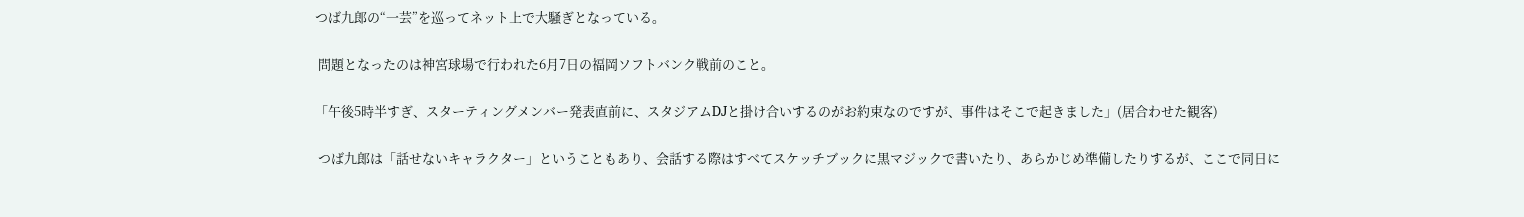つば九郎の“一芸”を巡ってネット上で大騒ぎとなっている。

 問題となったのは神宮球場で行われた6月7日の福岡ソフトバンク戦前のこと。

「午後5時半すぎ、スターティングメンバー発表直前に、スタジアムDJと掛け合いするのがお約束なのですが、事件はそこで起きました」(居合わせた観客)

 つば九郎は「話せないキャラクター」ということもあり、会話する際はすべてスケッチブックに黒マジックで書いたり、あらかじめ準備したりするが、ここで同日に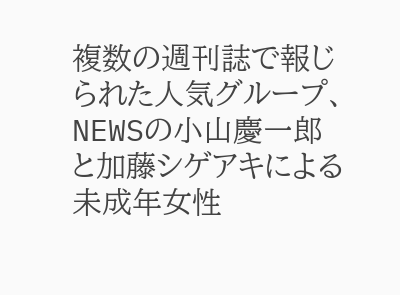複数の週刊誌で報じられた人気グループ、NEWSの小山慶一郎と加藤シゲアキによる未成年女性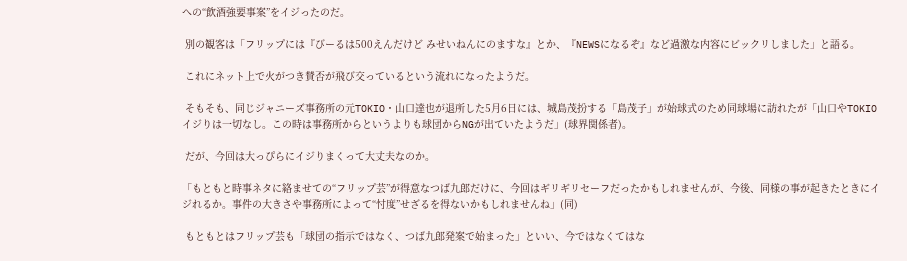への“飲酒強要事案”をイジったのだ。

 別の観客は「フリップには『びーるは500えんだけど みせいねんにのますな』とか、『NEWSになるぞ』など過激な内容にビックリしました」と語る。

 これにネット上で火がつき賛否が飛び交っているという流れになったようだ。

 そもそも、同じジャニーズ事務所の元TOKIO・山口達也が退所した5月6日には、城島茂扮する「島茂子」が始球式のため同球場に訪れたが「山口やTOKIOイジりは一切なし。この時は事務所からというよりも球団からNGが出ていたようだ」(球界関係者)。

 だが、今回は大っぴらにイジりまくって大丈夫なのか。

「もともと時事ネタに絡ませての“フリップ芸”が得意なつば九郎だけに、今回はギリギリセーフだったかもしれませんが、今後、同様の事が起きたときにイジれるか。事件の大きさや事務所によって“忖度”せざるを得ないかもしれませんね」(同)

 もともとはフリップ芸も「球団の指示ではなく、つば九郎発案で始まった」といい、今ではなくてはな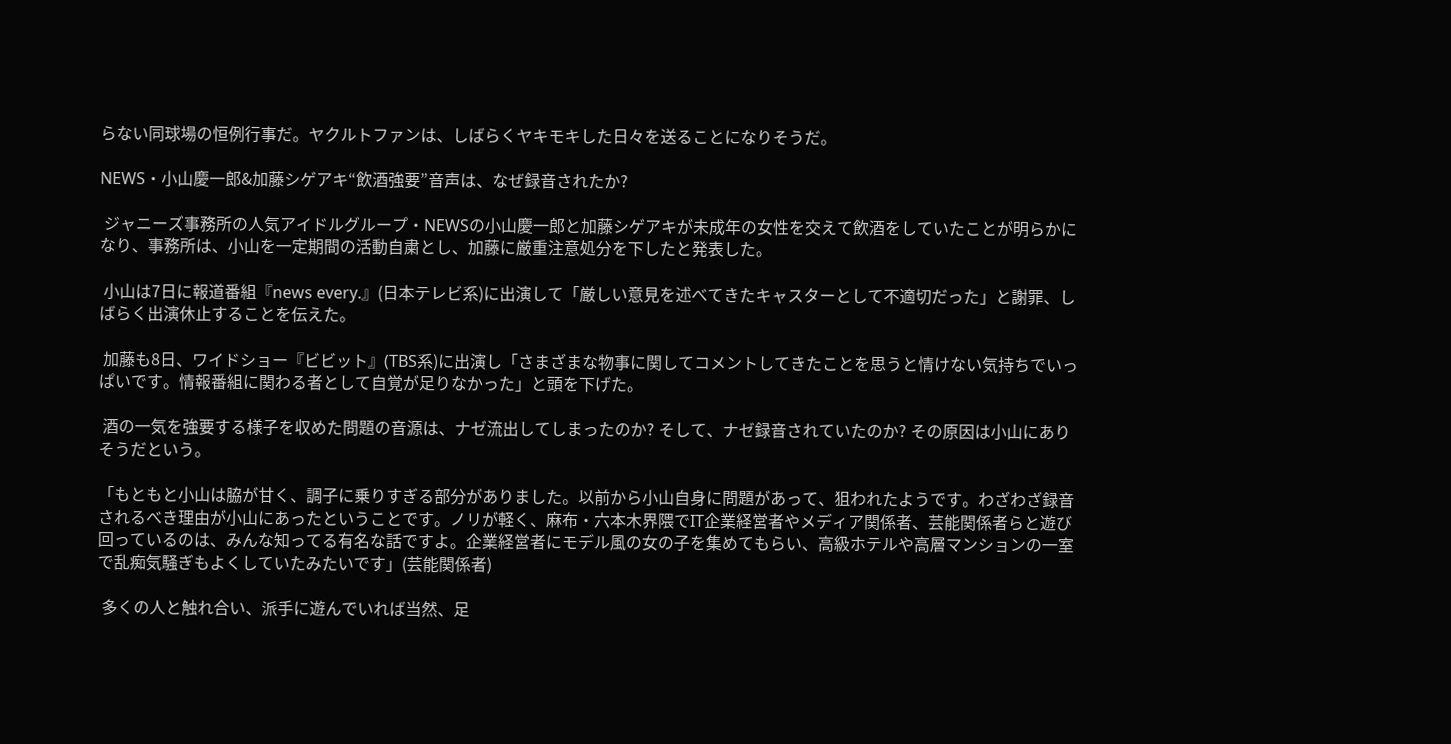らない同球場の恒例行事だ。ヤクルトファンは、しばらくヤキモキした日々を送ることになりそうだ。

NEWS・小山慶一郎&加藤シゲアキ“飲酒強要”音声は、なぜ録音されたか?

 ジャニーズ事務所の人気アイドルグループ・NEWSの小山慶一郎と加藤シゲアキが未成年の女性を交えて飲酒をしていたことが明らかになり、事務所は、小山を一定期間の活動自粛とし、加藤に厳重注意処分を下したと発表した。

 小山は7日に報道番組『news every.』(日本テレビ系)に出演して「厳しい意見を述べてきたキャスターとして不適切だった」と謝罪、しばらく出演休止することを伝えた。

 加藤も8日、ワイドショー『ビビット』(TBS系)に出演し「さまざまな物事に関してコメントしてきたことを思うと情けない気持ちでいっぱいです。情報番組に関わる者として自覚が足りなかった」と頭を下げた。

 酒の一気を強要する様子を収めた問題の音源は、ナゼ流出してしまったのか? そして、ナゼ録音されていたのか? その原因は小山にありそうだという。

「もともと小山は脇が甘く、調子に乗りすぎる部分がありました。以前から小山自身に問題があって、狙われたようです。わざわざ録音されるべき理由が小山にあったということです。ノリが軽く、麻布・六本木界隈でIT企業経営者やメディア関係者、芸能関係者らと遊び回っているのは、みんな知ってる有名な話ですよ。企業経営者にモデル風の女の子を集めてもらい、高級ホテルや高層マンションの一室で乱痴気騒ぎもよくしていたみたいです」(芸能関係者)

 多くの人と触れ合い、派手に遊んでいれば当然、足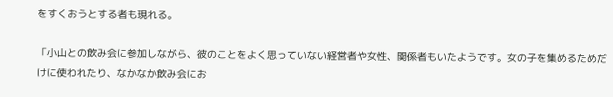をすくおうとする者も現れる。

「小山との飲み会に参加しながら、彼のことをよく思っていない経営者や女性、関係者もいたようです。女の子を集めるためだけに使われたり、なかなか飲み会にお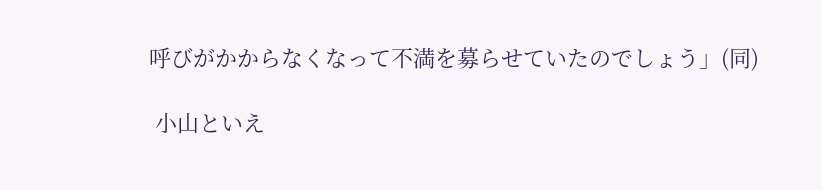呼びがかからなくなって不満を募らせていたのでしょう」(同)

 小山といえ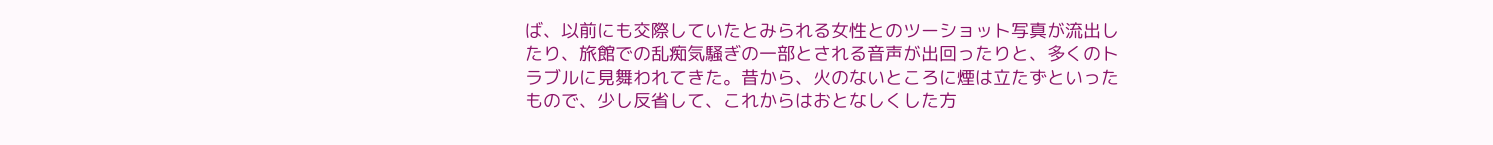ば、以前にも交際していたとみられる女性とのツーショット写真が流出したり、旅館での乱痴気騒ぎの一部とされる音声が出回ったりと、多くのトラブルに見舞われてきた。昔から、火のないところに煙は立たずといったもので、少し反省して、これからはおとなしくした方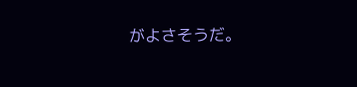がよさそうだ。